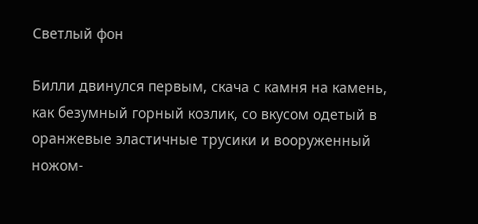Светлый фон

Билли двинулся первым, скача с камня на камень, как безумный горный козлик, со вкусом одетый в оранжевые эластичные трусики и вооруженный ножом-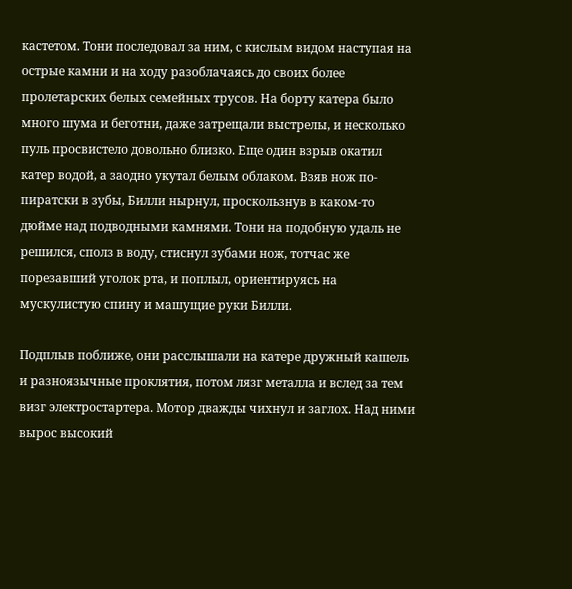кастетом. Тони последовал за ним, с кислым видом наступая на острые камни и на ходу разоблачаясь до своих более пролетарских белых семейных трусов. На борту катера было много шума и беготни, даже затрещали выстрелы, и несколько пуль просвистело довольно близко. Еще один взрыв окатил катер водой, а заодно укутал белым облаком. Взяв нож по-пиратски в зубы, Билли нырнул, проскользнув в каком-то дюйме над подводными камнями. Тони на подобную удаль не решился, сполз в воду, стиснул зубами нож, тотчас же порезавший уголок рта, и поплыл, ориентируясь на мускулистую спину и машущие руки Билли.

Подплыв поближе, они расслышали на катере дружный кашель и разноязычные проклятия, потом лязг металла и вслед за тем визг электростартера. Мотор дважды чихнул и заглох. Над ними вырос высокий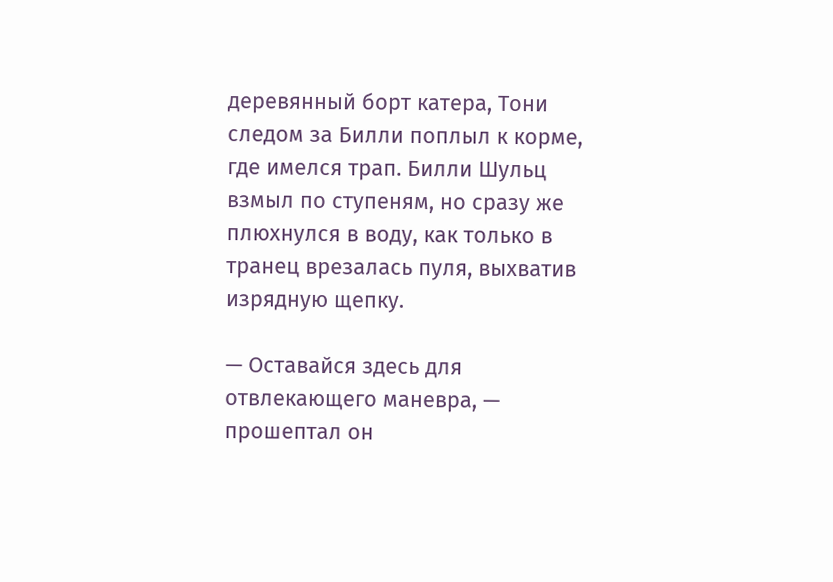деревянный борт катера, Тони следом за Билли поплыл к корме, где имелся трап. Билли Шульц взмыл по ступеням, но сразу же плюхнулся в воду, как только в транец врезалась пуля, выхватив изрядную щепку.

— Оставайся здесь для отвлекающего маневра, — прошептал он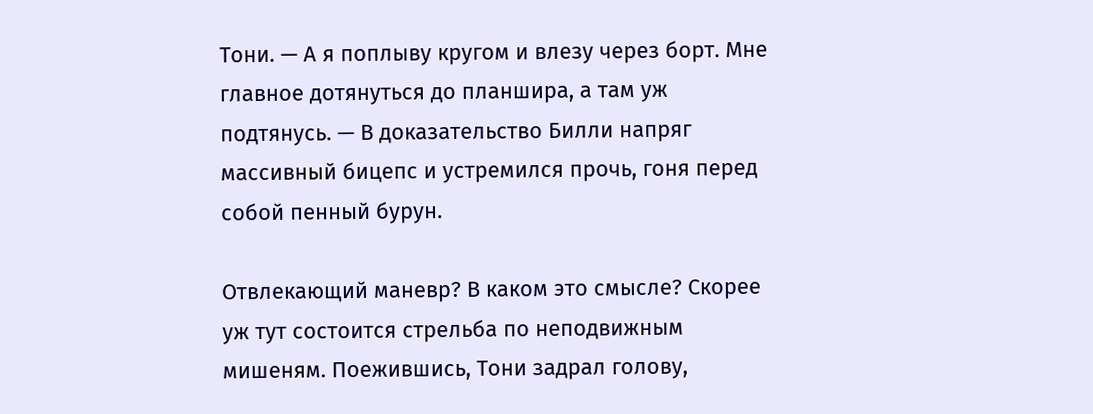Тони. — А я поплыву кругом и влезу через борт. Мне главное дотянуться до планшира, а там уж подтянусь. — В доказательство Билли напряг массивный бицепс и устремился прочь, гоня перед собой пенный бурун.

Отвлекающий маневр? В каком это смысле? Скорее уж тут состоится стрельба по неподвижным мишеням. Поежившись, Тони задрал голову,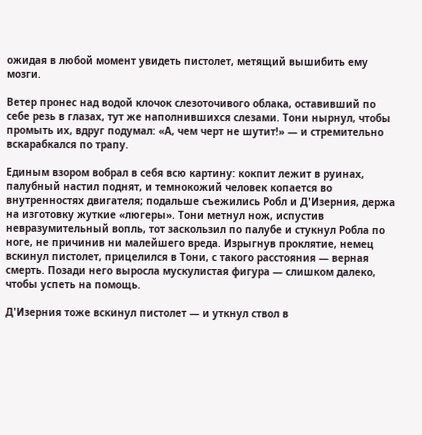ожидая в любой момент увидеть пистолет, метящий вышибить ему мозги.

Ветер пронес над водой клочок слезоточивого облака, оставивший по себе резь в глазах, тут же наполнившихся слезами. Тони нырнул, чтобы промыть их, вдруг подумал: «А, чем черт не шутит!» — и стремительно вскарабкался по трапу.

Единым взором вобрал в себя всю картину: кокпит лежит в руинах, палубный настил поднят, и темнокожий человек копается во внутренностях двигателя; подальше съежились Робл и Д'Изерния, держа на изготовку жуткие «люгеры». Тони метнул нож, испустив невразумительный вопль, тот заскользил по палубе и стукнул Робла по ноге, не причинив ни малейшего вреда. Изрыгнув проклятие, немец вскинул пистолет, прицелился в Тони, с такого расстояния — верная смерть. Позади него выросла мускулистая фигура — слишком далеко, чтобы успеть на помощь.

Д'Изерния тоже вскинул пистолет — и уткнул ствол в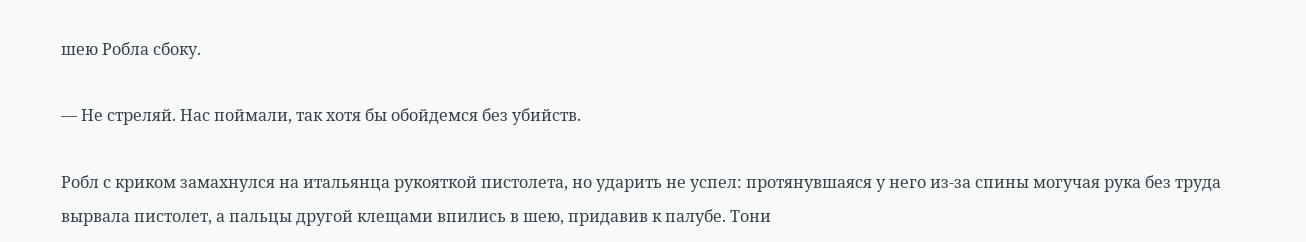шею Робла сбоку.

— Не стреляй. Нас поймали, так хотя бы обойдемся без убийств.

Робл с криком замахнулся на итальянца рукояткой пистолета, но ударить не успел: протянувшаяся у него из-за спины могучая рука без труда вырвала пистолет, а пальцы другой клещами впились в шею, придавив к палубе. Тони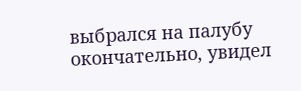выбрался на палубу окончательно, увидел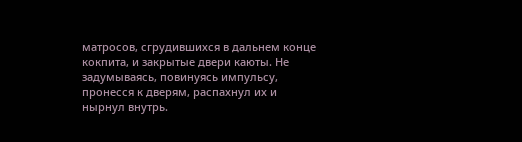матросов, сгрудившихся в дальнем конце кокпита, и закрытые двери каюты. Не задумываясь, повинуясь импульсу, пронесся к дверям, распахнул их и нырнул внутрь.